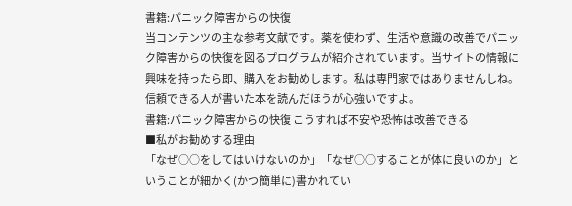書籍:パニック障害からの快復
当コンテンツの主な参考文献です。薬を使わず、生活や意識の改善でパニック障害からの快復を図るプログラムが紹介されています。当サイトの情報に興味を持ったら即、購入をお勧めします。私は専門家ではありませんしね。信頼できる人が書いた本を読んだほうが心強いですよ。
書籍:パニック障害からの快復 こうすれば不安や恐怖は改善できる
■私がお勧めする理由
「なぜ○○をしてはいけないのか」「なぜ○○することが体に良いのか」ということが細かく(かつ簡単に)書かれてい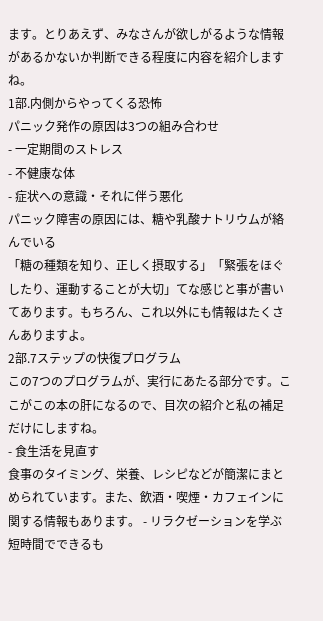ます。とりあえず、みなさんが欲しがるような情報があるかないか判断できる程度に内容を紹介しますね。
1部.内側からやってくる恐怖
パニック発作の原因は3つの組み合わせ
- 一定期間のストレス
- 不健康な体
- 症状への意識・それに伴う悪化
パニック障害の原因には、糖や乳酸ナトリウムが絡んでいる
「糖の種類を知り、正しく摂取する」「緊張をほぐしたり、運動することが大切」てな感じと事が書いてあります。もちろん、これ以外にも情報はたくさんありますよ。
2部.7ステップの快復プログラム
この7つのプログラムが、実行にあたる部分です。ここがこの本の肝になるので、目次の紹介と私の補足だけにしますね。
- 食生活を見直す
食事のタイミング、栄養、レシピなどが簡潔にまとめられています。また、飲酒・喫煙・カフェインに関する情報もあります。 - リラクゼーションを学ぶ
短時間でできるも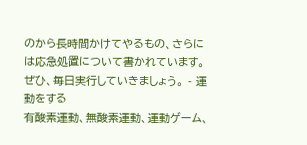のから長時間かけてやるもの、さらには応急処置について書かれています。ぜひ、毎日実行していきましょう。 - 運動をする
有酸素運動、無酸素運動、運動ゲーム、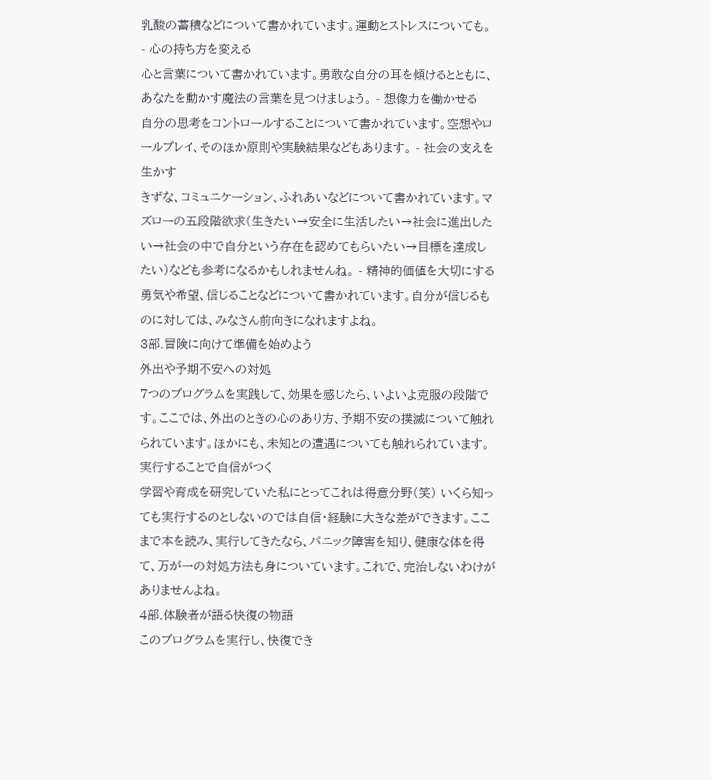乳酸の蓄積などについて書かれています。運動とストレスについても。 - 心の持ち方を変える
心と言葉について書かれています。勇敢な自分の耳を傾けるとともに、あなたを動かす魔法の言葉を見つけましょう。 - 想像力を働かせる
自分の思考をコントロールすることについて書かれています。空想やロールプレイ、そのほか原則や実験結果などもあります。 - 社会の支えを生かす
きずな、コミュニケーション、ふれあいなどについて書かれています。マズローの五段階欲求(生きたい→安全に生活したい→社会に進出したい→社会の中で自分という存在を認めてもらいたい→目標を達成したい)なども参考になるかもしれませんね。 - 精神的価値を大切にする
勇気や希望、信じることなどについて書かれています。自分が信じるものに対しては、みなさん前向きになれますよね。
3部.冒険に向けて準備を始めよう
外出や予期不安への対処
7つのプログラムを実践して、効果を感じたら、いよいよ克服の段階です。ここでは、外出のときの心のあり方、予期不安の撲滅について触れられています。ほかにも、未知との遭遇についても触れられています。
実行することで自信がつく
学習や育成を研究していた私にとってこれは得意分野(笑) いくら知っても実行するのとしないのでは自信・経験に大きな差ができます。ここまで本を読み、実行してきたなら、パニック障害を知り、健康な体を得て、万が一の対処方法も身についています。これで、完治しないわけがありませんよね。
4部.体験者が語る快復の物語
このプログラムを実行し、快復でき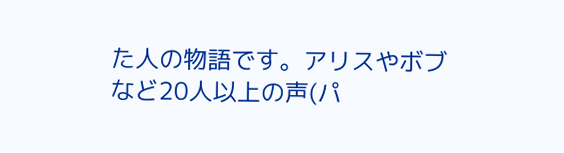た人の物語です。アリスやボブなど20人以上の声(パ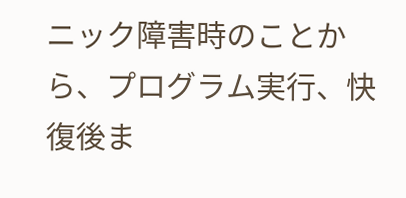ニック障害時のことから、プログラム実行、快復後ま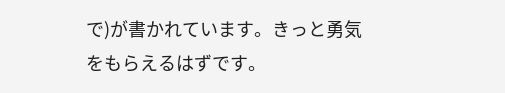で)が書かれています。きっと勇気をもらえるはずです。